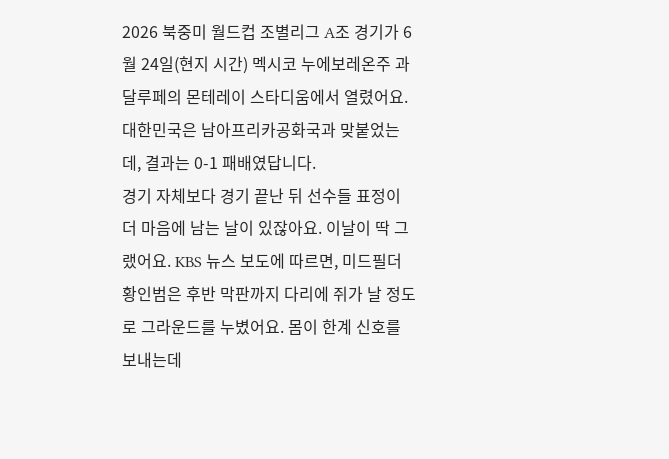2026 북중미 월드컵 조별리그 A조 경기가 6월 24일(현지 시간) 멕시코 누에보레온주 과달루페의 몬테레이 스타디움에서 열렸어요. 대한민국은 남아프리카공화국과 맞붙었는데, 결과는 0-1 패배였답니다.
경기 자체보다 경기 끝난 뒤 선수들 표정이 더 마음에 남는 날이 있잖아요. 이날이 딱 그랬어요. KBS 뉴스 보도에 따르면, 미드필더 황인범은 후반 막판까지 다리에 쥐가 날 정도로 그라운드를 누볐어요. 몸이 한계 신호를 보내는데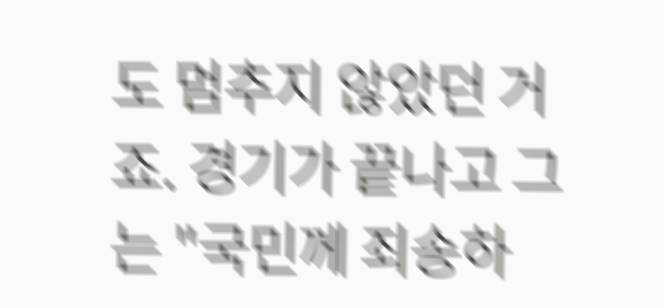도 멈추지 않았던 거죠. 경기가 끝나고 그는 "국민께 죄송하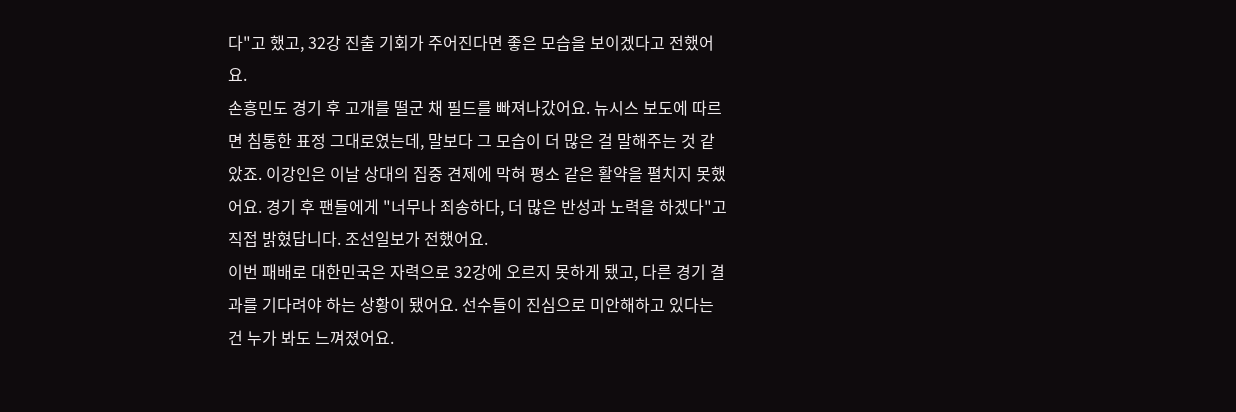다"고 했고, 32강 진출 기회가 주어진다면 좋은 모습을 보이겠다고 전했어요.
손흥민도 경기 후 고개를 떨군 채 필드를 빠져나갔어요. 뉴시스 보도에 따르면 침통한 표정 그대로였는데, 말보다 그 모습이 더 많은 걸 말해주는 것 같았죠. 이강인은 이날 상대의 집중 견제에 막혀 평소 같은 활약을 펼치지 못했어요. 경기 후 팬들에게 "너무나 죄송하다, 더 많은 반성과 노력을 하겠다"고 직접 밝혔답니다. 조선일보가 전했어요.
이번 패배로 대한민국은 자력으로 32강에 오르지 못하게 됐고, 다른 경기 결과를 기다려야 하는 상황이 됐어요. 선수들이 진심으로 미안해하고 있다는 건 누가 봐도 느껴졌어요.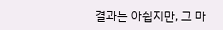결과는 아쉽지만, 그 마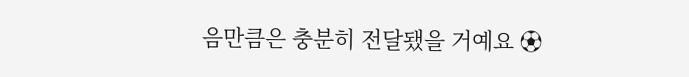음만큼은 충분히 전달됐을 거예요 ⚽